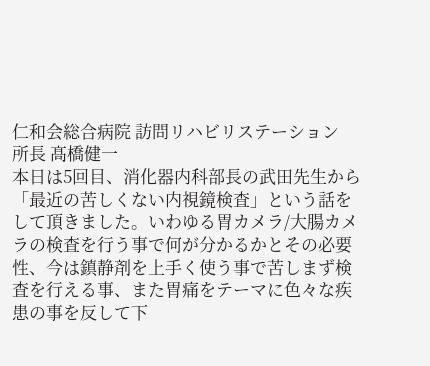仁和会総合病院 訪問リハビリステーション
所長 髙橋健一
本日は5回目、消化器内科部長の武田先生から「最近の苦しくない内視鏡検査」という話をして頂きました。いわゆる胃カメラ/大腸カメラの検査を行う事で何が分かるかとその必要性、今は鎮静剤を上手く使う事で苦しまず検査を行える事、また胃痛をテーマに色々な疾患の事を反して下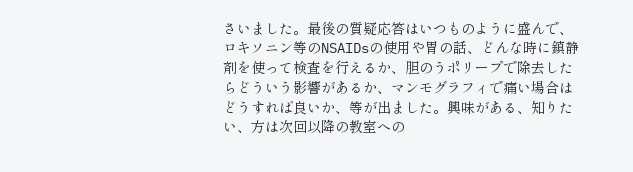さいました。最後の質疑応答はいつものように盛んで、ロキソニン等のNSAIDsの使用や胃の話、どんな時に鎮静剤を使って検査を行えるか、胆のうポリープで除去したらどういう影響があるか、マンモグラフィで痛い場合はどうすれば良いか、等が出ました。興味がある、知りたい、方は次回以降の教室への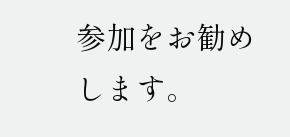参加をお勧めします。